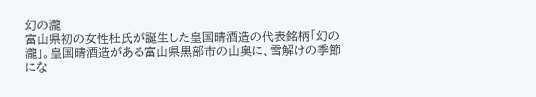幻の瀧
富山県初の女性杜氏が誕生した皇国晴酒造の代表銘柄「幻の瀧」。皇国晴酒造がある富山県黒部市の山奥に、雪解けの季節にな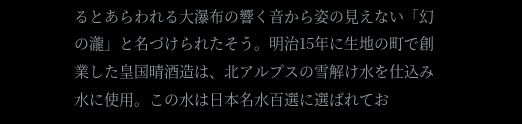るとあらわれる大瀑布の響く音から姿の見えない「幻の瀧」と名づけられたそう。明治15年に生地の町で創業した皇国晴酒造は、北アルプスの雪解け水を仕込み水に使用。この水は日本名水百選に選ばれてお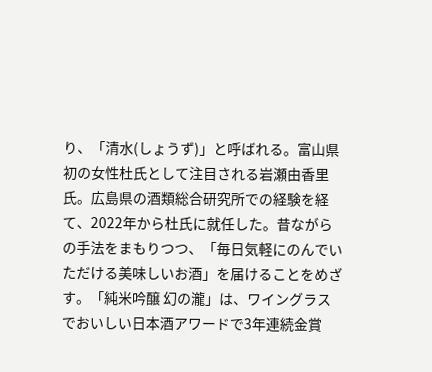り、「清水(しょうず)」と呼ばれる。富山県初の女性杜氏として注目される岩瀬由香里氏。広島県の酒類総合研究所での経験を経て、2022年から杜氏に就任した。昔ながらの手法をまもりつつ、「毎日気軽にのんでいただける美味しいお酒」を届けることをめざす。「純米吟醸 幻の瀧」は、ワイングラスでおいしい日本酒アワードで3年連続金賞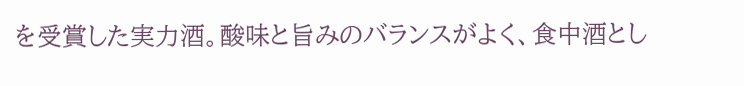を受賞した実力酒。酸味と旨みのバランスがよく、食中酒とし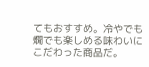てもおすすめ。冷やでも燗でも楽しめる味わいにこだわった商品だ。